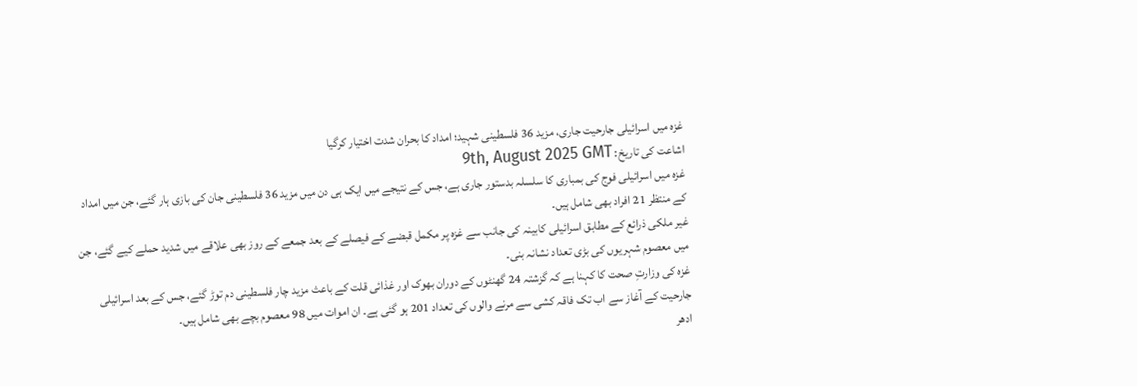غزہ میں اسرائیلی جارحیت جاری، مزید 36 فلسطینی شہید؛ امداد کا بحران شدت اختیار کرگیا
اشاعت کی تاریخ: 9th, August 2025 GMT
غزہ میں اسرائیلی فوج کی بمباری کا سلسلہ بدستور جاری ہے، جس کے نتیجے میں ایک ہی دن میں مزید 36 فلسطینی جان کی بازی ہار گئے، جن میں امداد کے منتظر 21 افراد بھی شامل ہیں۔
غیر ملکی ذرائع کے مطابق اسرائیلی کابینہ کی جانب سے غزہ پر مکمل قبضے کے فیصلے کے بعد جمعے کے روز بھی علاقے میں شدید حملے کیے گئے، جن میں معصوم شہریوں کی بڑی تعداد نشانہ بنی۔
غزہ کی وزارتِ صحت کا کہنا ہے کہ گزشتہ 24 گھنٹوں کے دوران بھوک اور غذائی قلت کے باعث مزید چار فلسطینی دم توڑ گئے، جس کے بعد اسرائیلی جارحیت کے آغاز سے اب تک فاقہ کشی سے مرنے والوں کی تعداد 201 ہو گئی ہے۔ ان اموات میں 98 معصوم بچے بھی شامل ہیں۔
ادھر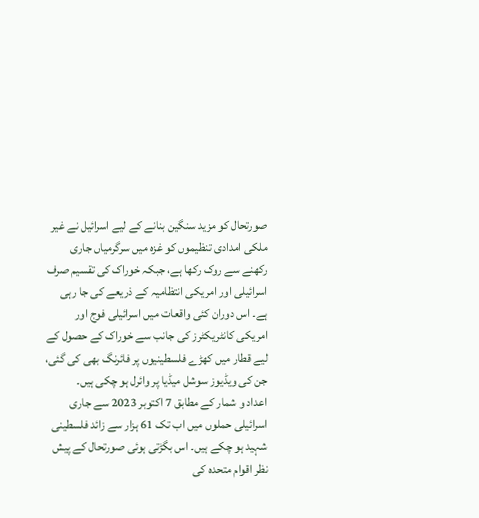صورتحال کو مزید سنگین بنانے کے لیے اسرائیل نے غیر ملکی امدادی تنظیموں کو غزہ میں سرگرمیاں جاری رکھنے سے روک رکھا ہے، جبکہ خوراک کی تقسیم صرف اسرائیلی اور امریکی انتظامیہ کے ذریعے کی جا رہی ہے۔ اس دوران کئی واقعات میں اسرائیلی فوج اور امریکی کانٹریکٹرز کی جانب سے خوراک کے حصول کے لیے قطار میں کھڑے فلسطینیوں پر فائرنگ بھی کی گئی، جن کی ویڈیوز سوشل میڈیا پر وائرل ہو چکی ہیں۔
اعداد و شمار کے مطابق 7 اکتوبر 2023 سے جاری اسرائیلی حملوں میں اب تک 61 ہزار سے زائد فلسطینی شہید ہو چکے ہیں۔ اس بگڑتی ہوئی صورتحال کے پیش نظر اقوام متحدہ کی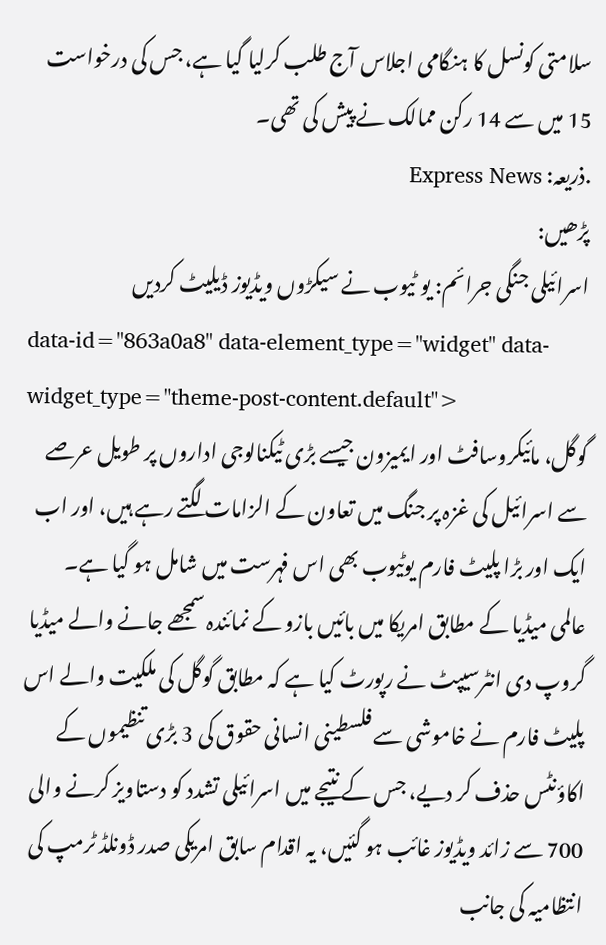سلامتی کونسل کا ہنگامی اجلاس آج طلب کرلیا گیا ہے، جس کی درخواست 15 میں سے 14 رکن ممالک نے پیش کی تھی۔
.ذریعہ: Express News
پڑھیں:
اسرائیلی جنگی جرائم: یو ٹیوب نے سیکڑوں ویڈیوز ڈیلیٹ کردیں
data-id="863a0a8" data-element_type="widget" data-widget_type="theme-post-content.default">
گوگل، مائیکروسافٹ اور ایمیزون جیسے بڑی ٹیکنالوجی اداروں پر طویل عرصے سے اسرائیل کی غزہ پر جنگ میں تعاون کے الزامات لگتے رہے ہیں، اور اب ایک اور بڑا پلیٹ فارم یوٹیوب بھی اس فہرست میں شامل ہو گیا ہے۔
عالمی میڈیا کے مطابق امریکا میں بائیں بازو کے نمائندہ سمجھے جانے والے میڈیا گروپ دی انٹرسیپٹ نے رپورٹ کیا ہے کہ مطابق گوگل کی ملکیت والے اس پلیٹ فارم نے خاموشی سے فلسطینی انسانی حقوق کی 3 بڑی تنظیموں کے اکاؤنٹس حذف کر دیے، جس کے نتیجے میں اسرائیلی تشدد کو دستاویز کرنے والی 700 سے زائد ویڈیوز غائب ہو گئیں، یہ اقدام سابق امریکی صدر ڈونلڈ ٹرمپ کی انتظامیہ کی جانب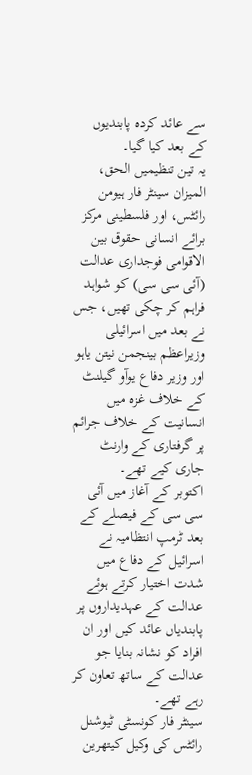سے عائد کردہ پابندیوں کے بعد کیا گیا۔
یہ تین تنظیمیں الحق، المیزان سینٹر فار ہیومن رائٹس، اور فلسطینی مرکز برائے انسانی حقوق بین الاقوامی فوجداری عدالت (آئی سی سی) کو شواہد فراہم کر چکی تھیں، جس نے بعد میں اسرائیلی وزیراعظم بینجمن نیتن یاہو اور وزیر دفاع یوآو گیلنٹ کے خلاف غزہ میں انسانیت کے خلاف جرائم پر گرفتاری کے وارنٹ جاری کیے تھے۔
اکتوبر کے آغاز میں آئی سی سی کے فیصلے کے بعد ٹرمپ انتظامیہ نے اسرائیل کے دفاع میں شدت اختیار کرتے ہوئے عدالت کے عہدیداروں پر پابندیاں عائد کیں اور ان افراد کو نشانہ بنایا جو عدالت کے ساتھ تعاون کر رہے تھے۔
سینٹر فار کونسٹی ٹیوشنل رائٹس کی وکیل کیتھرین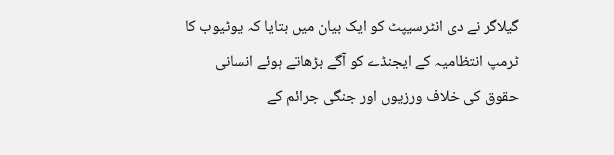گیلاگر نے دی انٹرسیپٹ کو ایک بیان میں بتایا کہ یوٹیوب کا ٹرمپ انتظامیہ کے ایجنڈے کو آگے بڑھاتے ہوئے انسانی حقوق کی خلاف ورزیوں اور جنگی جرائم کے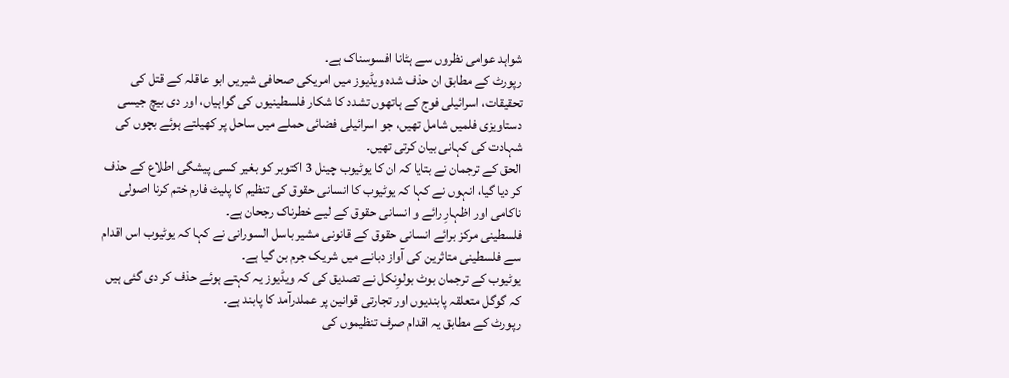شواہد عوامی نظروں سے ہٹانا افسوسناک ہے۔
رپورٹ کے مطابق ان حذف شدہ ویڈیوز میں امریکی صحافی شیریں ابو عاقلہ کے قتل کی تحقیقات، اسرائیلی فوج کے ہاتھوں تشدد کا شکار فلسطینیوں کی گواہیاں، اور دی بیچ جیسی دستاویزی فلمیں شامل تھیں، جو اسرائیلی فضائی حملے میں ساحل پر کھیلتے ہوئے بچوں کی شہادت کی کہانی بیان کرتی تھیں۔
الحق کے ترجمان نے بتایا کہ ان کا یوٹیوب چینل 3 اکتوبر کو بغیر کسی پیشگی اطلاع کے حذف کر دیا گیا، انہوں نے کہا کہ یوٹیوب کا انسانی حقوق کی تنظیم کا پلیٹ فارم ختم کرنا اصولی ناکامی اور اظہارِ رائے و انسانی حقوق کے لیے خطرناک رجحان ہے۔
فلسطینی مرکز برائے انسانی حقوق کے قانونی مشیر باسل السورانی نے کہا کہ یوٹیوب اس اقدام سے فلسطینی متاثرین کی آواز دبانے میں شریک جرم بن گیا ہے۔
یوٹیوب کے ترجمان بوٹ بولوِنکل نے تصدیق کی کہ ویڈیوز یہ کہتے ہوئے حذف کر دی گئی ہیں کہ گوگل متعلقہ پابندیوں اور تجارتی قوانین پر عملدرآمد کا پابند ہے۔
رپورٹ کے مطابق یہ اقدام صرف تنظیموں کی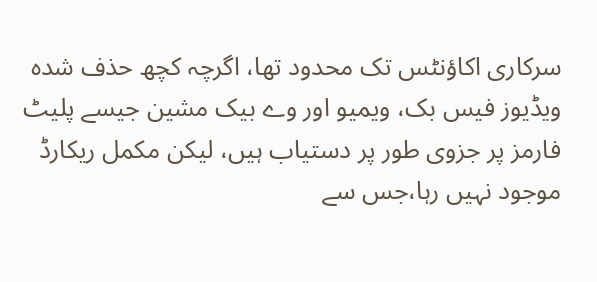سرکاری اکاؤنٹس تک محدود تھا، اگرچہ کچھ حذف شدہ ویڈیوز فیس بک، ویمیو اور وے بیک مشین جیسے پلیٹ فارمز پر جزوی طور پر دستیاب ہیں، لیکن مکمل ریکارڈ موجود نہیں رہا،جس سے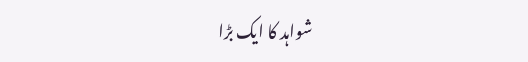شواہد کا ایک بڑا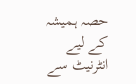حصہ ہمیشہ کے لیے انٹرنیٹ سے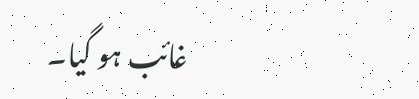غائب ہو گیا۔